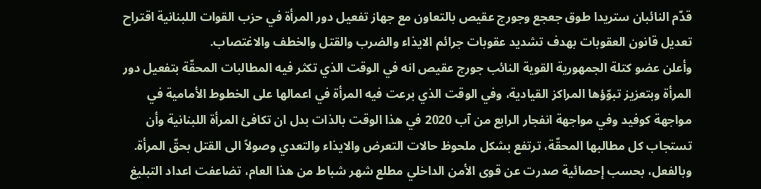قدّم النائبان ستريدا طوق جعجع وجورج عقيص بالتعاون مع جهاز تفعيل دور المرأة في حزب القوات اللبنانية اقتراح تعديل قانون العقوبات بهدف تشديد عقوبات جرائم الايذاء والضرب والقتل والخطف والاغتصاب.
وأعلن عضو كتلة الجمهورية القوية النائب جورج عقيص انه في الوقت الذي تكثر فيه المطالبات المحقّة بتفعيل دور المرأة وبتعزيز تبوّؤها المراكز القيادية، وفي الوقت الذي برعت فيه المرأة في اعمالها على الخطوط الأمامية في مواجهة كوفيد وفي مواجهة انفجار الرابع من آب 2020 في هذا الوقت بالذات بدل ان تكافئ المرأة اللبنانية وأن تستجاب كل مطالبها المحقّة، ترتفع بشكل ملحوظ حالات التعرض والايذاء والتعدي وصولاً الى القتل بحقّ المرأة.
وبالفعل، بحسب إحصائية صدرت عن قوى الأمن الداخلي مطلع شهر شباط من هذا العام، تضاعفت اعداد التبليغ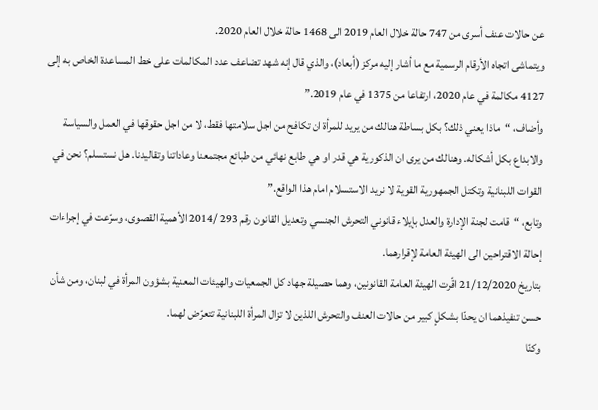عن حالات عنف أسرى من 747 حالة خلال العام 2019 الى 1468 حالة خلال العام 2020.
ويتماشى اتجاه الأرقام الرسمية مع ما أشار إليه مركز (أبعاد)، والذي قال إنه شهد تضاعف عدد المكالمات على خط المساعدة الخاص به إلى 4127 مكالمة في عام 2020، ارتفاعا من 1375 في عام 2019.”
وأضاف، “ماذا يعني ذلك؟ بكل بساطة هنالك من يريد للمرأة ان تكافح من اجل سلامتها فقط، لا من اجل حقوقها في العمل والسياسة والابداع بكل أشكاله. وهنالك من يرى ان الذكورية هي قدر او هي طابع نهائي من طبائع مجتمعنا وعاداتنا وتقاليدنا. هل نستسلم؟ نحن في القوات اللبنانية وتكتل الجمهورية القوية لا نريد الاستسلام امام هذا الواقع.”
وتابع، “قامت لجنة الإدارة والعدل بإيلاء قانوني التحرش الجنسي وتعديل القانون رقم 293 /2014 الأهمية القصوى، وسرّعت في إجراءات إحالة الاقتراحين الى الهيئة العامة لإقرارهما.
بتاريخ 21/12/2020 اقّرت الهيئة العامة القانونين، وهما حصيلة جهاد كل الجمعيات والهيئات المعنية بشؤون المرأة في لبنان، ومن شأن حسن تنفيذهما ان يحدّا بشكلٍ كبير من حالات العنف والتحرش اللذين لا تزال المرأة اللبنانية تتعرّض لهما.
وكنّا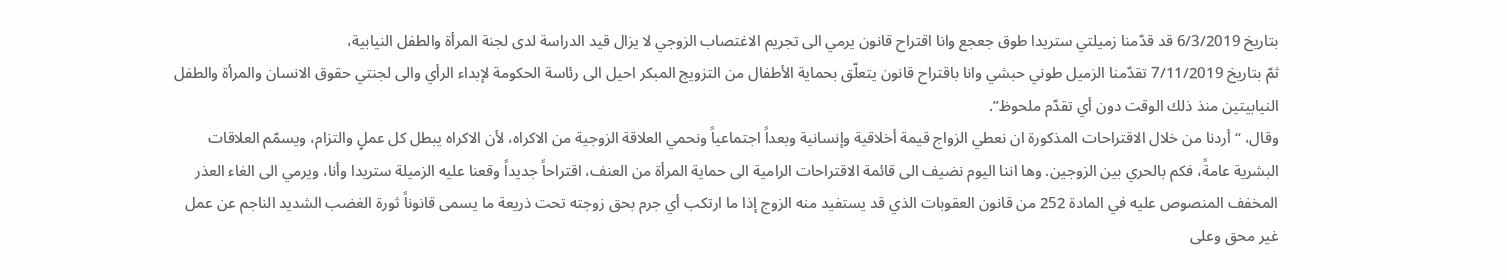بتاريخ 6/3/2019 قد قدّمنا زميلتي ستريدا طوق جعجع وانا اقتراح قانون يرمي الى تجريم الاغتصاب الزوجي لا يزال قيد الدراسة لدى لجنة المرأة والطفل النيابية،
ثمّ بتاريخ 7/11/2019 تقدّمنا الزميل طوني حبشي وانا باقتراح قانون يتعلّق بحماية الأطفال من التزويج المبكر احيل الى رئاسة الحكومة لإبداء الرأي والى لجنتي حقوق الانسان والمرأة والطفل النيابيتين منذ ذلك الوقت دون أي تقدّم ملحوظ”.
وقال، “أردنا من خلال الاقتراحات المذكورة ان نعطي الزواج قيمة أخلاقية وإنسانية وبعداً اجتماعياً ونحمي العلاقة الزوجية من الاكراه، لأن الاكراه يبطل كل عملٍ والتزام، ويسمّم العلاقات البشرية عامةً، فكم بالحري بين الزوجين. وها اننا اليوم نضيف الى قائمة الاقتراحات الرامية الى حماية المرأة من العنف، اقتراحاً جديداً وقعنا عليه الزميلة ستريدا وأنا، ويرمي الى الغاء العذر المخفف المنصوص عليه في المادة 252 من قانون العقوبات الذي قد يستفيد منه الزوج إذا ما ارتكب أي جرم بحق زوجته تحت ذريعة ما يسمى قانوناً ثورة الغضب الشديد الناجم عن عمل غير محق وعلى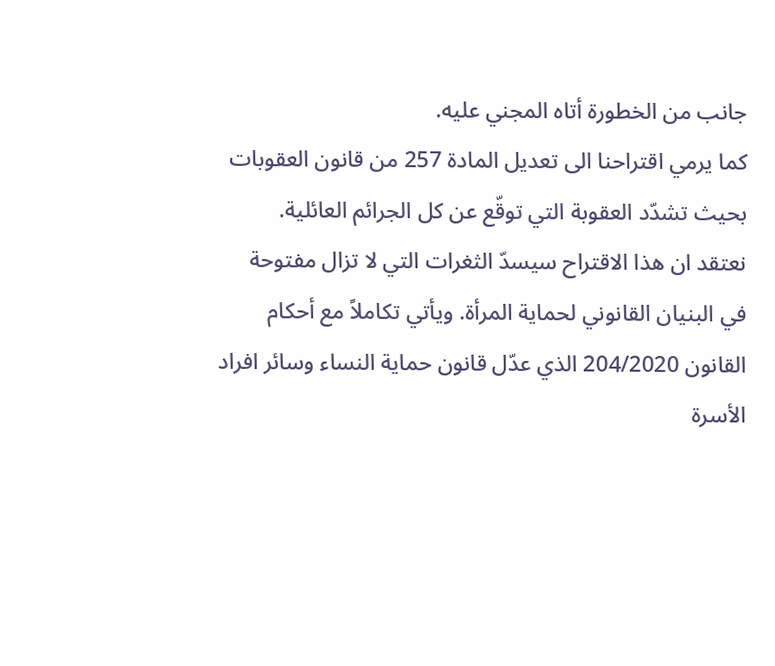جانب من الخطورة أتاه المجني عليه.
كما يرمي اقتراحنا الى تعديل المادة 257 من قانون العقوبات بحيث تشدّد العقوبة التي توقّع عن كل الجرائم العائلية.
نعتقد ان هذا الاقتراح سيسدّ الثغرات التي لا تزال مفتوحة في البنيان القانوني لحماية المرأة. ويأتي تكاملاً مع أحكام القانون 204/2020 الذي عدّل قانون حماية النساء وسائر افراد الأسرة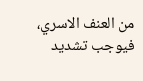من العنف الاسري، فيوجب تشديد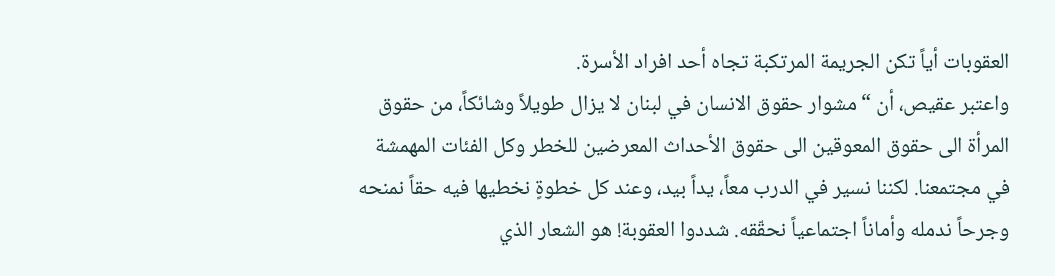العقوبات أياً تكن الجريمة المرتكبة تجاه أحد افراد الأسرة.
واعتبر عقيص، أن “مشوار حقوق الانسان في لبنان لا يزال طويلاً وشائكاً، من حقوق المرأة الى حقوق المعوقين الى حقوق الأحداث المعرضين للخطر وكل الفئات المهمشة في مجتمعنا. لكننا نسير في الدرب معاً، يداً بيد، وعند كل خطوةٍ نخطيها فيه حقاً نمنحه وجرحاً ندمله وأماناً اجتماعياً نحقّقه. شددوا العقوبة! هو الشعار الذي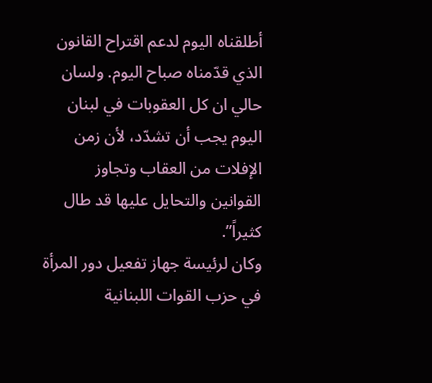أطلقناه اليوم لدعم اقتراح القانون الذي قدّمناه صباح اليوم. ولسان حالي ان كل العقوبات في لبنان اليوم يجب أن تشدّد، لأن زمن الإفلات من العقاب وتجاوز القوانين والتحايل عليها قد طال كثيراً”.
وكان لرئيسة جهاز تفعيل دور المرأة في حزب القوات اللبنانية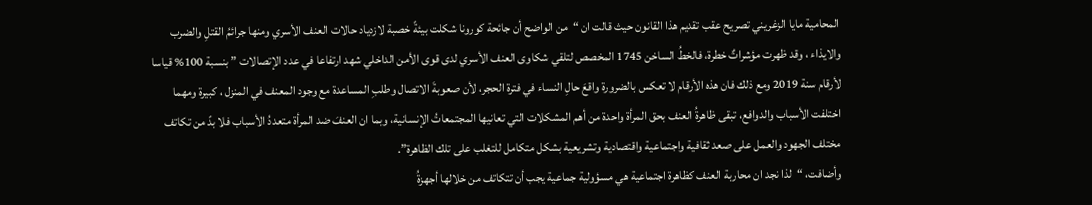المحامية مايا الزغريني تصريح عقب تقديم هذا القانون حيث قالت ان “من الواضح أن جائحة كورونا شكلت بيئةً خصبة لازدياد حالات العنف الأسري ومنها جرائمُ القتلِ والضرب والايذاء ، وقد ظهرت مؤشراتٌ خطرة، فالخطُ الساخن 1745 المخصص لتلقي شكاوى العنف الأسري لدى قوى الأمن الداخلي شهد ارتفاعا في عدد الإتصالات ” بنسبة 100% قياسا لأرقام سنة 2019 ومع ذلك فان هذه الأرقام لا تعكس بالضرورة واقعَ حالِ النساء في فترة الحجر، لأن صعوبةَ الاتصال وطلبِ المساعدة مع وجود المعنف في المنزل ، كبيرة ومهما اختلفت الأسباب والدوافع، تبقى ظاهرةُ العنف بحق المرأة واحدة من أهم المشكلات التي تعانيها المجتمعاتُ الإنسانية، وبما ان العنفَ ضد المرأة متعددُ الأسباب فلا بدً من تكاتف مختلف الجهود والعمل على صعد ثقافية واجتماعية واقتصادية وتشريعية بشكل متكامل للتغلب على تلك الظاهرة”.
وأضافت، “لذا نجد ان محاربة العنف كظاهرة اجتماعية هي مسؤولية جماعية يجب أن تتكاتف من خلالها أجهزةُ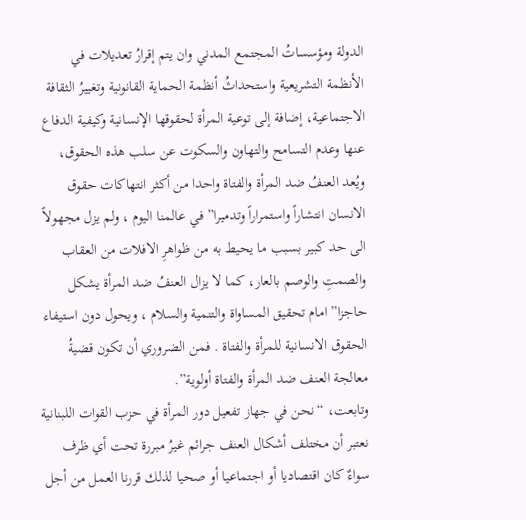الدولة ومؤسساتُ المجتمع المدني وان يتم إقرارُ تعديلات في الأنظمة التشريعية واستحداثُ أنظمة الحماية القانونية وتغييرُ الثقافة الاجتماعية، إضافة إلى توعية المرأة لحقوقها الإنسانية وكيفية الدفاع عنها وعدم التسامح والتهاون والسكوت عن سلب هذه الحقوق، ويُعد العنفُ ضد المرأة والفتاة واحدا من أكثر انتهاكات حقوق الانسان انتشاراً واستمراراً وتدميرا” في عالمنا اليوم ، ولم يزل مجهولاً الى حد كبير بسبب ما يحيط به من ظواهرِ الافلات من العقاب والصمتِ والوصم بالعار، كما لا يزال العنفُ ضد المرأة يشكل حاجزا” امام تحقيق المساواة والتنمية والسلام ، ويحول دون استيفاء الحقوق الانسانية للمرأة والفتاة . فمن الضروري أن تكون قضيةُ معالجة العنف ضد المرأة والفتاة أولوية”.
وتابعت، “نحن في جهاز تفعيل دور المرأة في حزب القوات اللبنانية نعتبر أن مختلف أشكال العنف جرائم غيرُ مبررة تحت أي ظرف سواءٌ كان اقتصاديا أو اجتماعيا أو صحيا لذلك قررنا العمل من أجل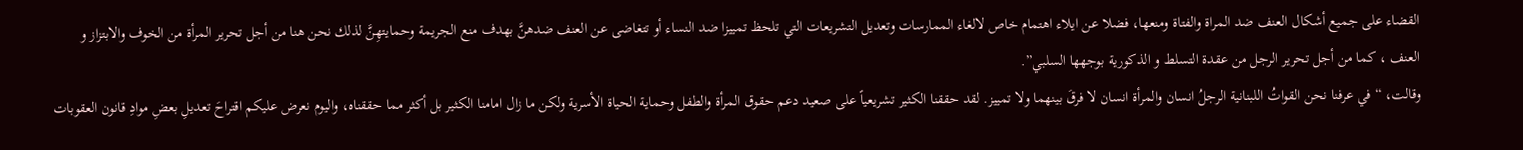القضاء على جميع أشكال العنف ضد المراة والفتاة ومنعها، فضلا عن ايلاء اهتمام خاص لالغاء الممارسات وتعديل التشريعات التي تلحظ تمييزا ضد النساء أو تتغاضى عن العنف ضدهنَّ بهدف منع الجريمة وحمايتهِنَّ لذلك نحن هنا من أجل تحرير المرأة من الخوف والابتزاز و العنف ، كما من أجل تحرير الرجل من عقدة التسلط و الذكورية بوجهها السلبي”.
وقالت، “في عرفنا نحن القواتُ اللبنانية الرجلُ انسان والمرأة انسان لا فرقَ بينهما ولا تمييز. لقد حققنا الكثير تشريعياً على صعيد دعم حقوق المرأة والطفل وحماية الحياة الأسرية ولكن ما زال امامنا الكثير بل أكثر مما حققناه، واليوم نعرض عليكم اقتراحَ تعديلِ بعضِ موادِ قانون العقوبات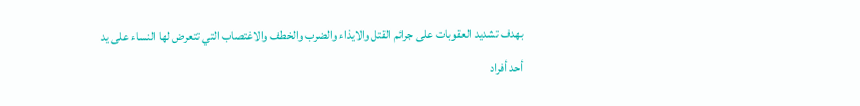بهدف تشديد العقوبات على جرائم القتل والايذاء والضرب والخطف والاغتصاب التي تتعرض لها النساء على يد أحد أفراد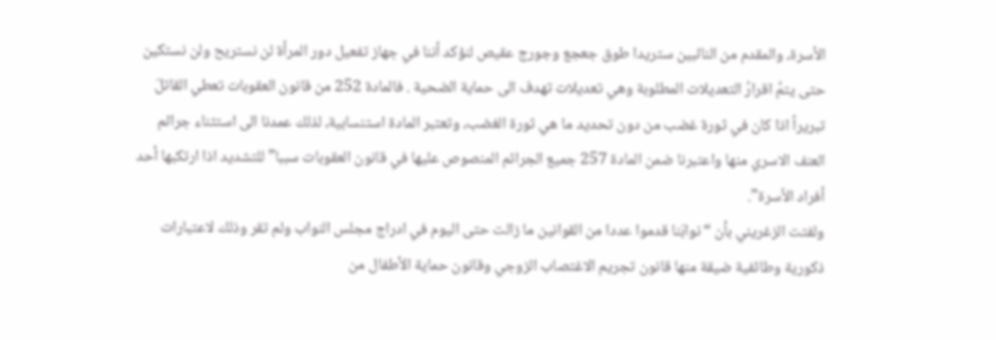الأسرة، والمقدم من النائبين ستريدا طوق جعجع وجورج عقيص لنؤكد أننا في جهاز تفعيل دور المرأة لن نستريح ولن نستكين حتى يتمَّ اقرارُ التعديلات المطلوبة وهي تعديلات تهدف الى حماية الضحية . فالمادة 252 من قانون العقوبات تعطي القاتلَ تبريراً اذا كان في ثورة غضب من دون تحديد ما هي ثورة الغضب، وتعتبر المادة استنسابية، لذلك عمدنا الى استثناء جرائم العنف الاسري منها واعتبرنا ضمن المادة 257 جميع الجرائم المنصوص عليها في قانون العقوبات سببا” للتشديد اذا ارتكبها أحد أفراد الأسرة”.
ولفتت الزغريني بأن “نوابَنا قدموا عددا من القوانين ما زالت حتى اليوم في ادراج مجلس النواب ولم تقر وذلك لاعتبارات ذكورية وطائفية ضيقة منها قانون تجريم الاغتصاب الزوجي وقانون حماية الأطفال من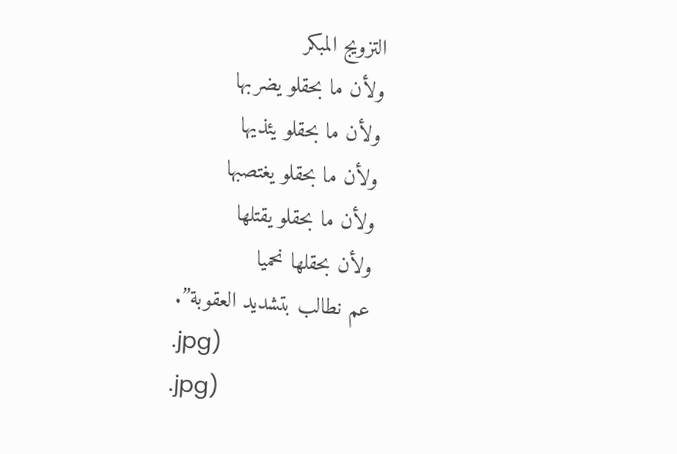التزويج المبكر
ولأن ما بحقلو يضربها
ولأن ما بحقلو يئذيها
ولأن ما بحقلو يغتصبها
ولأن ما بحقلو يقتلها
ولأن بحقلها نحميا
عم نطالب بتشديد العقوبة”.
.jpg)
.jpg)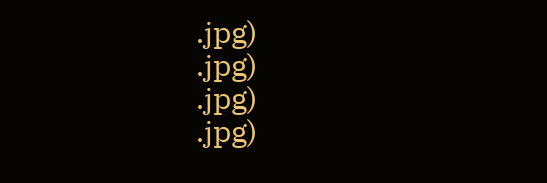.jpg)
.jpg)
.jpg)
.jpg)